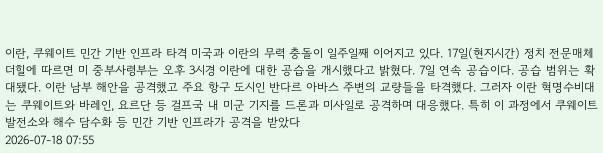이란, 쿠웨이트 민간 기반 인프라 타격 미국과 이란의 무력 충돌이 일주일째 이어지고 있다. 17일(현지시간) 정치 전문매체 더힐에 따르면 미 중부사령부는 오후 3시경 이란에 대한 공습을 개시했다고 밝혔다. 7일 연속 공습이다. 공습 범위는 확대됐다. 이란 남부 해안을 공격했고 주요 항구 도시인 반다르 아바스 주변의 교량들을 타격했다. 그러자 이란 혁명수비대는 쿠웨이트와 바레인, 요르단 등 걸프국 내 미군 기지를 드론과 미사일로 공격하며 대응했다. 특히 이 과정에서 쿠웨이트 발전소와 해수 담수화 등 민간 기반 인프라가 공격을 받았다
2026-07-18 07:55